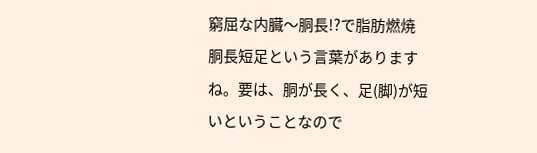窮屈な内臓〜胴長!?で脂肪燃焼
胴長短足という言葉がありますね。要は、胴が長く、足(脚)が短いということなので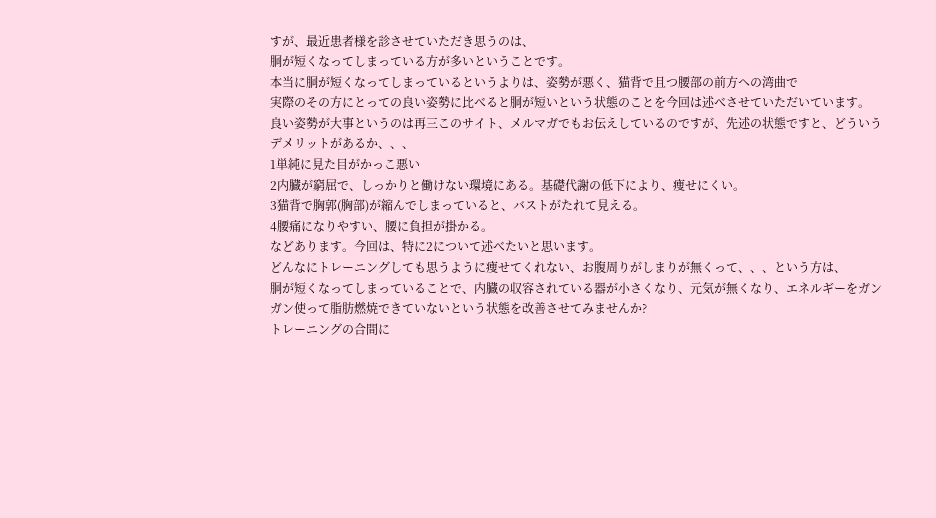すが、最近患者様を診させていただき思うのは、
胴が短くなってしまっている方が多いということです。
本当に胴が短くなってしまっているというよりは、姿勢が悪く、猫背で且つ腰部の前方への湾曲で
実際のその方にとっての良い姿勢に比べると胴が短いという状態のことを今回は述べさせていただいています。
良い姿勢が大事というのは再三このサイト、メルマガでもお伝えしているのですが、先述の状態ですと、どういうデメリットがあるか、、、
1単純に見た目がかっこ悪い
2内臓が窮屈で、しっかりと働けない環境にある。基礎代謝の低下により、痩せにくい。
3猫背で胸郭(胸部)が縮んでしまっていると、バストがたれて見える。
4腰痛になりやすい、腰に負担が掛かる。
などあります。今回は、特に2について述べたいと思います。
どんなにトレーニングしても思うように痩せてくれない、お腹周りがしまりが無くって、、、という方は、
胴が短くなってしまっていることで、内臓の収容されている器が小さくなり、元気が無くなり、エネルギーをガンガン使って脂肪燃焼できていないという状態を改善させてみませんか?
トレーニングの合間に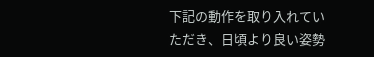下記の動作を取り入れていただき、日頃より良い姿勢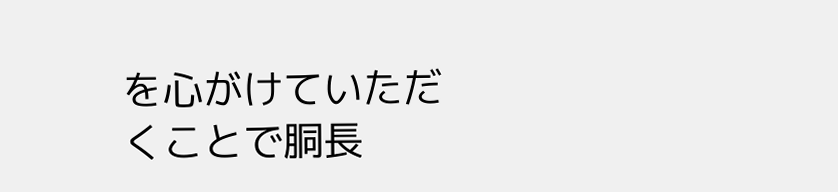を心がけていただくことで胴長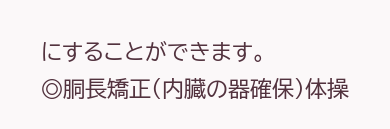にすることができます。
◎胴長矯正(内臓の器確保)体操